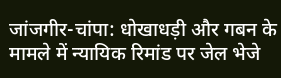जांजगीर-चांपा: धोखाधड़ी और गबन के मामले में न्यायिक रिमांड पर जेल भेजे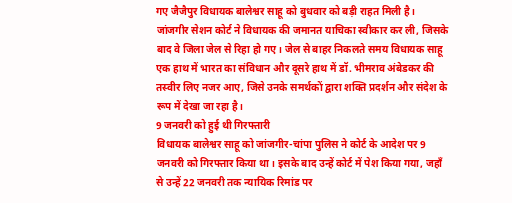गए जैजैपुर विधायक बालेश्वर साहू को बुधवार को बड़ी राहत मिली है। जांजगीर सेशन कोर्ट ने विधायक की जमानत याचिका स्वीकार कर ली, जिसके बाद वे जिला जेल से रिहा हो गए। जेल से बाहर निकलते समय विधायक साहू एक हाथ में भारत का संविधान और दूसरे हाथ में डॉ. भीमराव अंबेडकर की तस्वीर लिए नजर आए, जिसे उनके समर्थकों द्वारा शक्ति प्रदर्शन और संदेश के रूप में देखा जा रहा है।
9 जनवरी को हुई थी गिरफ्तारी
विधायक बालेश्वर साहू को जांजगीर-चांपा पुलिस ने कोर्ट के आदेश पर 9 जनवरी को गिरफ्तार किया था। इसके बाद उन्हें कोर्ट में पेश किया गया, जहाँ से उन्हें 22 जनवरी तक न्यायिक रिमांड पर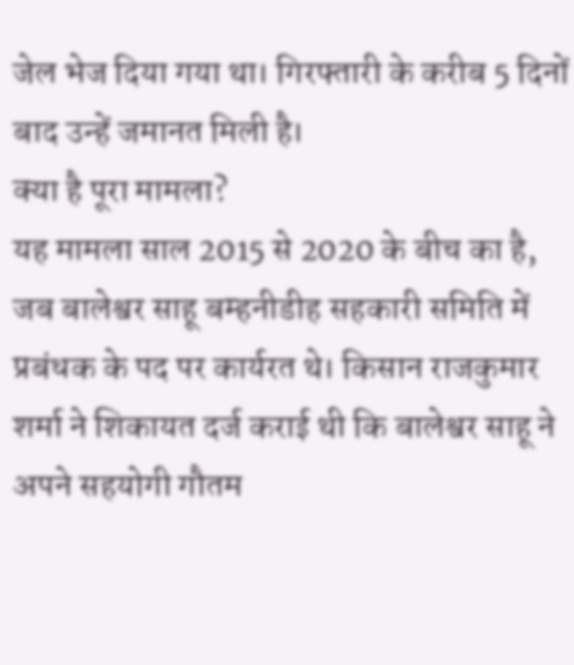जेल भेज दिया गया था। गिरफ्तारी के करीब 5 दिनों बाद उन्हें जमानत मिली है।
क्या है पूरा मामला?
यह मामला साल 2015 से 2020 के बीच का है, जब बालेश्वर साहू बम्हनीडीह सहकारी समिति में प्रबंधक के पद पर कार्यरत थे। किसान राजकुमार शर्मा ने शिकायत दर्ज कराई थी कि बालेश्वर साहू ने अपने सहयोगी गौतम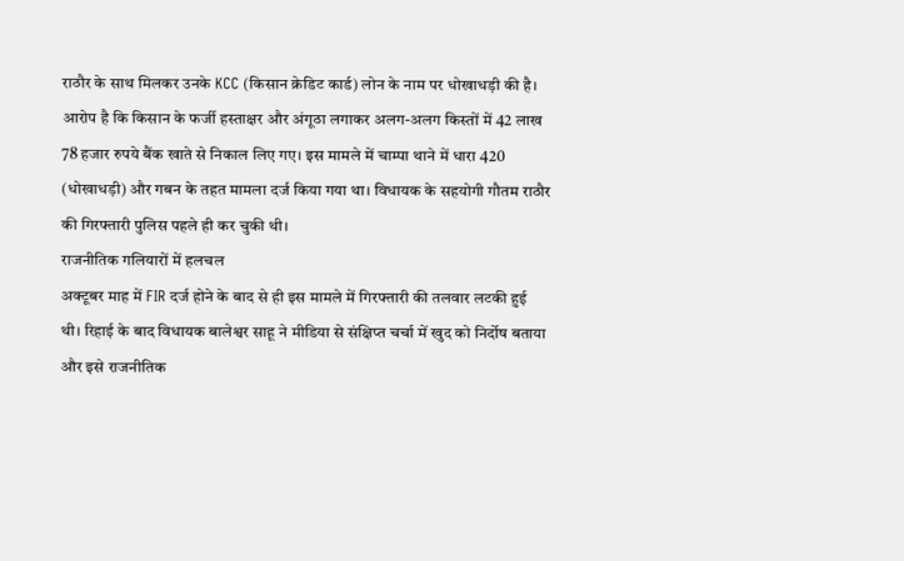राठौर के साथ मिलकर उनके KCC (किसान क्रेडिट कार्ड) लोन के नाम पर धोखाधड़ी की है। आरोप है कि किसान के फर्जी हस्ताक्षर और अंगूठा लगाकर अलग-अलग किस्तों में 42 लाख 78 हजार रुपये बैंक खाते से निकाल लिए गए। इस मामले में चाम्पा थाने में धारा 420 (धोखाधड़ी) और गबन के तहत मामला दर्ज किया गया था। विधायक के सहयोगी गौतम राठौर की गिरफ्तारी पुलिस पहले ही कर चुकी थी।
राजनीतिक गलियारों में हलचल
अक्टूबर माह में FIR दर्ज होने के बाद से ही इस मामले में गिरफ्तारी की तलवार लटकी हुई थी। रिहाई के बाद विधायक बालेश्वर साहू ने मीडिया से संक्षिप्त चर्चा में खुद को निर्दोष बताया और इसे राजनीतिक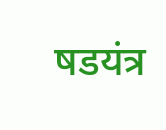षडयंत्र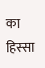का हिस्सा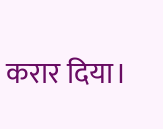करार दिया।